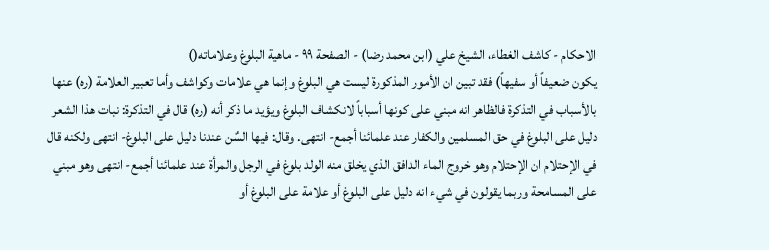الاحكام - كاشف الغطاء، الشيخ علي (ابن محمد رضا) - الصفحة ٩٩ - ماهية البلوغ وعلاماته()
يكون ضعيفاً أو سفيهاً) فقد تبين ان الأمور المذكورة ليست هي البلوغ وإنما هي علامات وكواشف وأما تعبير العلامة (ره) عنها بالأسباب في التذكرة فالظاهر انه مبني على كونها أسباباً لانكشاف البلوغ ويؤيد ما ذكر أنه (ره) قال في التذكرة: نبات هذا الشعر دليل على البلوغ في حق المسلمين والكفار عند علمائنا أجمع- انتهى. وقال: فيها السٌن عندنا دليل على البلوغ- انتهى ولكنه قال في الإحتلام ان الإحتلام وهو خروج الماء الدافق الذي يخلق منه الولد بلوغ في الرجل والمرأة عند علمائنا أجمع- انتهى وهو مبني على المسامحة وربما يقولون في شيء انه دليل على البلوغ أو علامة على البلوغ أو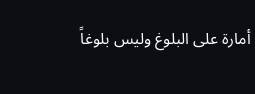أمارة على البلوغ وليس بلوغاً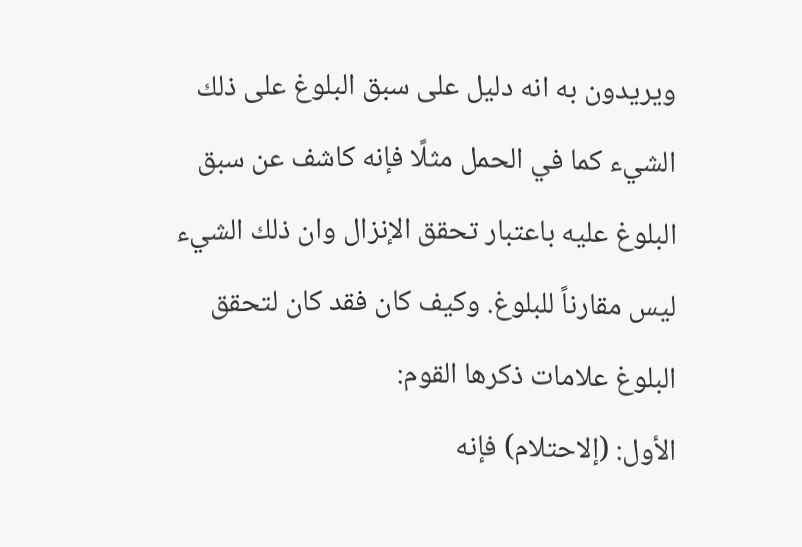ويريدون به انه دليل على سبق البلوغ على ذلك الشيء كما في الحمل مثلًا فإنه كاشف عن سبق البلوغ عليه باعتبار تحقق الإنزال وان ذلك الشيء ليس مقارناً للبلوغ. وكيف كان فقد كان لتحقق البلوغ علامات ذكرها القوم:
الأول: (إلاحتلام) فإنه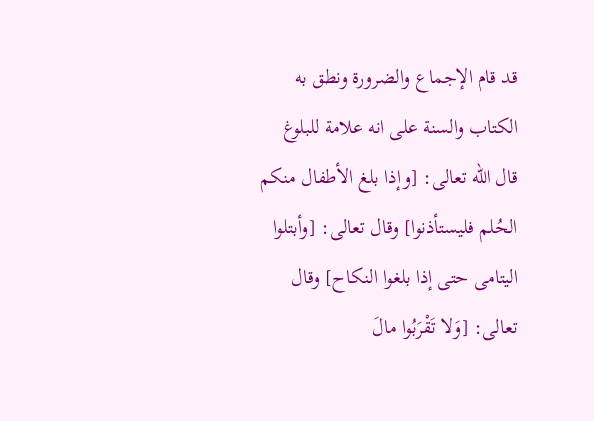قد قام الإجماع والضرورة ونطق به الكتاب والسنة على انه علامة للبلوغ قال الله تعالى: [وإذا بلغ الأطفال منكم الحُلم فليستأذنوا] وقال تعالى: [وأبتلوا اليتامى حتى إذا بلغوا النكاح] وقال تعالى: [وَلا تَقْرَبُوا مالَ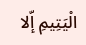الْيَتِيمِ إّلا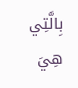بِالَّتِي هِيَ